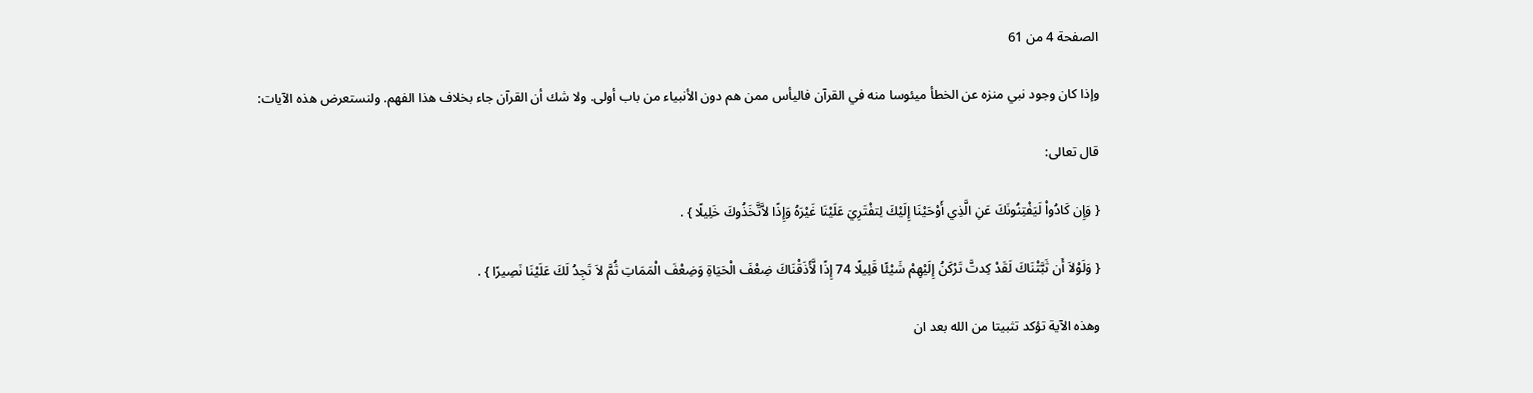الصفحة 4 من 61

وإذا كان وجود نبي منزه عن الخطأ ميئوسا منه في القرآن فاليأس ممن هم دون الأنبياء من باب أولى. ولا شك أن القرآن جاء بخلاف هذا الفهم. ولنستعرض هذه الآيات:

قال تعالى:

{ وَإِن كَادُواْ لَيَفْتِنُونَكَ عَنِ الَّذِي أَوْحَيْنَا إِلَيْكَ لِتفْتَرِيَ عَلَيْنَا غَيْرَهُ وَإِذًا لاَّتَّخَذُوكَ خَلِيلًا } .

{ وَلَوْلاَ أَن ثَبَّتْنَاكَ لَقَدْ كِدتَّ تَرْكَنُ إِلَيْهِمْ شَيْئًا قَلِيلًا 74 إِذًا لَّأَذَقْنَاكَ ضِعْفَ الْحَيَاةِ وَضِعْفَ الْمَمَاتِ ثُمَّ لاَ تَجِدُ لَكَ عَلَيْنَا نَصِيرًا } .

وهذه الآية تؤكد تثبيتا من الله بعد ان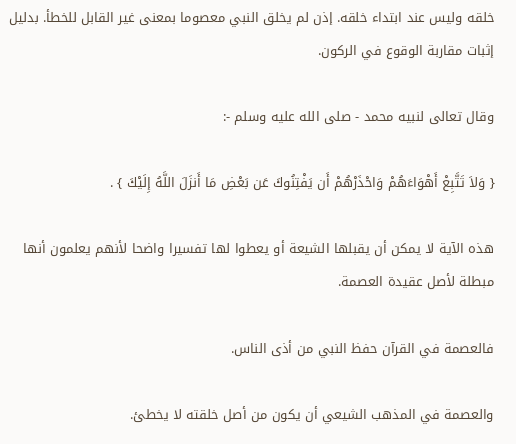خلقه وليس عند ابتداء خلقه. إذن لم يخلق النبي معصوما بمعنى غير القابل للخطأ. بدليل إثبات مقاربة الوقوع في الركون.

وقال تعالى لنبيه محمد - صلى الله عليه وسلم -:

{ وَلاَ تَتَّبِعْ أَهْوَاءَهُمْ وَاحْذَرْهُمْ أَن يَفْتِنُوكَ عَن بَعْضِ مَا أَنزَلَ اللَّهُ إِلَيْكَ } .

هذه الآية لا يمكن أن يقبلها الشيعة أو يعطوا لها تفسيرا واضحا لأنهم يعلمون أنها مبطلة لأصل عقيدة العصمة.

فالعصمة في القرآن حفظ النبي من أذى الناس.

والعصمة في المذهب الشيعي أن يكون من أصل خلقته لا يخطئ.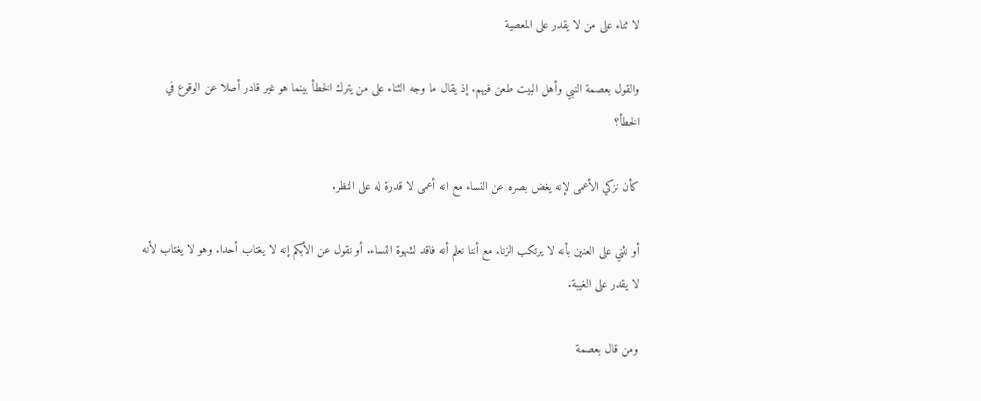لا ثناء على من لا يقدر على المعصية

والقول بعصمة النبي وأهل البيت طعن فيهم. إذ يقال ما وجه الثناء على من يترك الخطأ بينما هو غير قادر أصلا عن الوقوع في الخطأ؟

كأن نزكي الأعمى لإنه يغض بصره عن النساء مع انه أعمى لا قدرة له على النظر.

أو نثني على العنين بأنه لا يرتكب الزنا. مع أننا نعلم أنه فاقد لشهوة النساء. أو نقول عن الأبكم إنه لا يغتاب أحدا. وهو لا يغتاب لأنه لا يقدر على الغيبة.

ومن قال بعصمة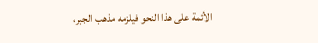الأئمة على هذا النحو فيلزمه مذهب الجبر،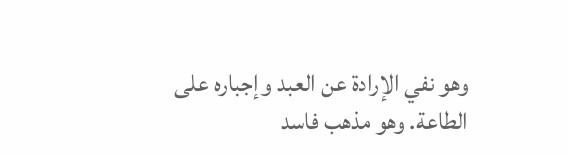وهو نفي الإرادة عن العبد وإجباره على الطاعة. وهو مذهب فاسد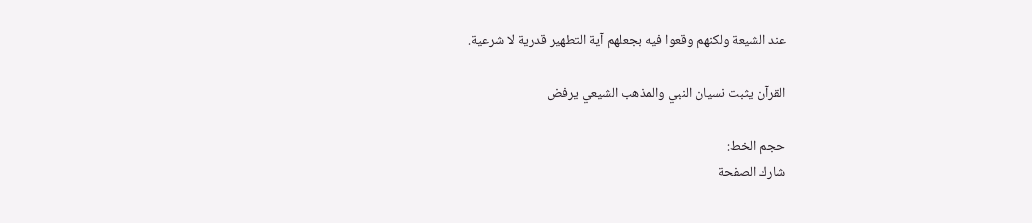عند الشيعة ولكنهم وقعوا فيه بجعلهم آية التطهير قدرية لا شرعية.

القرآن يثبت نسيان النبي والمذهب الشيعي يرفض

حجم الخط:
شارك الصفحة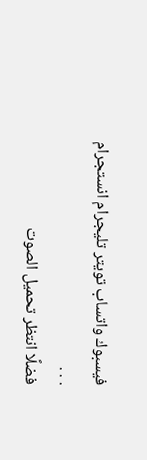فيسبوك واتساب تويتر تليجرام انستجرام
. . .
فضلًا انتظر تحميل الصوت